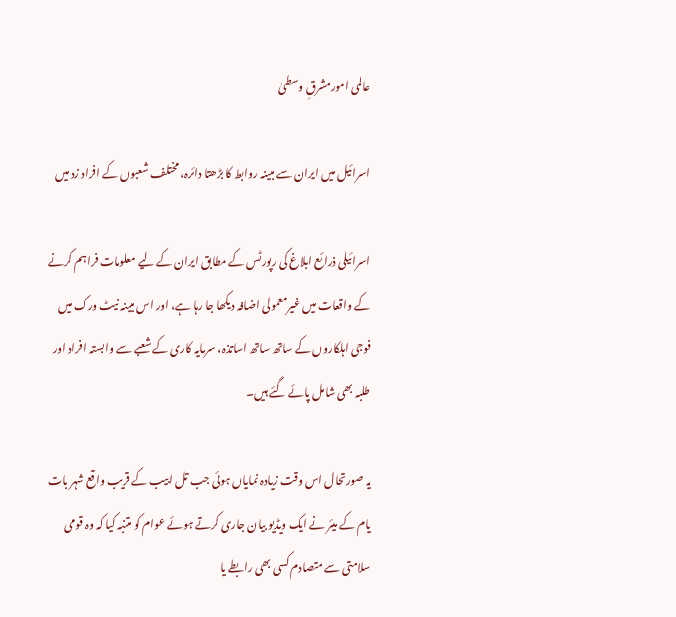عالمی امورمشرقِ وسطیٰ

اسرائیل میں ایران سے مبینہ روابط کا بڑھتا دائرہ، مختلف شعبوں کے افراد زد میں

اسرائیلی ذرائع ابلاغ کی رپورٹس کے مطابق ایران کے لیے معلومات فراہم کرنے کے واقعات میں غیرمعمولی اضافہ دیکھا جا رہا ہے، اور اس مبینہ نیٹ ورک میں فوجی اہلکاروں کے ساتھ ساتھ اساتذہ، سرمایہ کاری کے شعبے سے وابستہ افراد اور طلبہ بھی شامل پائے گئے ہیں۔

یہ صورتحال اس وقت زیادہ نمایاں ہوئی جب تل ابیب کے قریب واقع شہر بات یام کے میئر نے ایک ویڈیو بیان جاری کرتے ہوئے عوام کو متنبہ کیا کہ وہ قومی سلامتی سے متصادم کسی بھی رابطے یا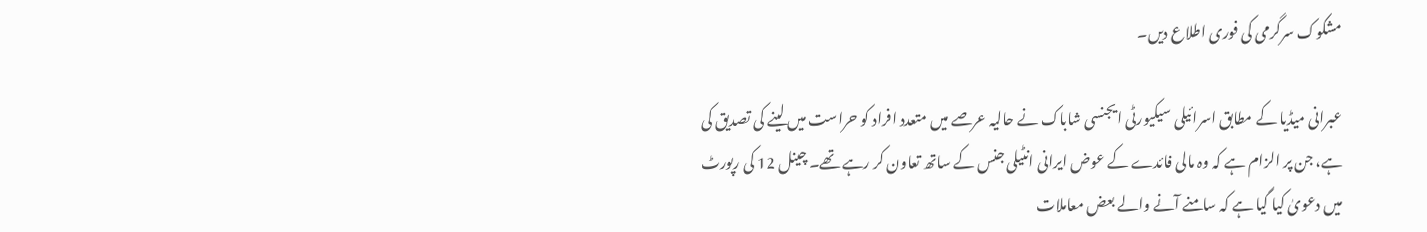مشکوک سرگرمی کی فوری اطلاع دیں۔

عبرانی میڈیا کے مطابق اسرائیلی سیکیورٹی ایجنسی شاباک نے حالیہ عرصے میں متعدد افراد کو حراست میں لینے کی تصدیق کی ہے، جن پر الزام ہے کہ وہ مالی فائدے کے عوض ایرانی انٹیلی جنس کے ساتھ تعاون کر رہے تھے۔ چینل 12 کی رپورٹ میں دعویٰ کیا گیا ہے کہ سامنے آنے والے بعض معاملات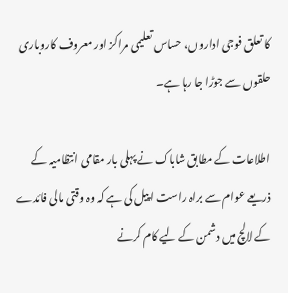کا تعلق فوجی اداروں، حساس تعلیمی مراکز اور معروف کاروباری حلقوں سے جوڑا جا رہا ہے۔

اطلاعات کے مطابق شاباک نے پہلی بار مقامی انتظامیہ کے ذریعے عوام سے براہ راست اپیل کی ہے کہ وہ وقتی مالی فائدے کے لالچ میں دشمن کے لیے کام کرنے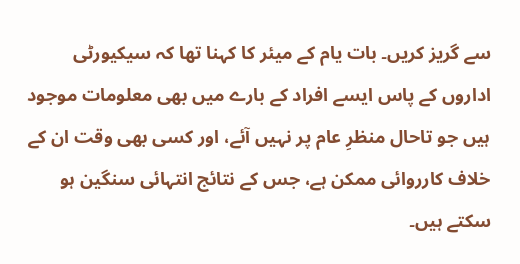سے گریز کریں۔ بات یام کے میئر کا کہنا تھا کہ سیکیورٹی اداروں کے پاس ایسے افراد کے بارے میں بھی معلومات موجود ہیں جو تاحال منظرِ عام پر نہیں آئے، اور کسی بھی وقت ان کے خلاف کارروائی ممکن ہے، جس کے نتائج انتہائی سنگین ہو سکتے ہیں۔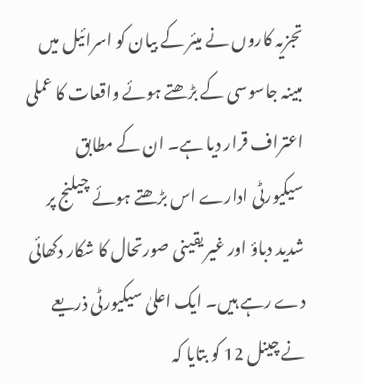تجزیہ کاروں نے میئر کے بیان کو اسرائیل میں مبینہ جاسوسی کے بڑھتے ہوئے واقعات کا عملی اعتراف قرار دیا ہے۔ ان کے مطابق سیکیورٹی ادارے اس بڑھتے ہوئے چیلنج پر شدید دباؤ اور غیر یقینی صورتحال کا شکار دکھائی دے رہے ہیں۔ ایک اعلیٰ سیکیورٹی ذریعے نے چینل 12 کو بتایا کہ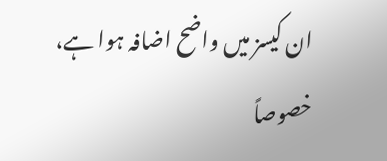ان کیسز میں واضح اضافہ ہوا ہے، خصوصاً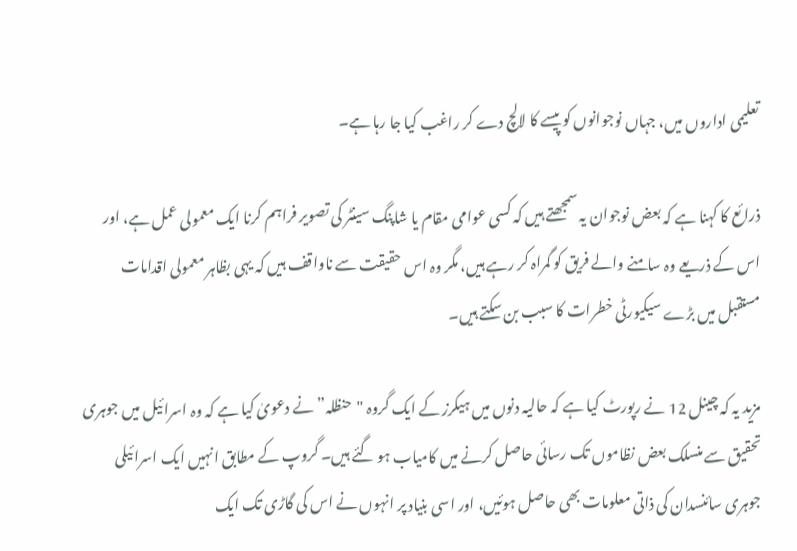تعلیمی اداروں میں، جہاں نوجوانوں کو پیسے کا لالچ دے کر راغب کیا جا رہا ہے۔

ذرائع کا کہنا ہے کہ بعض نوجوان یہ سمجھتے ہیں کہ کسی عوامی مقام یا شاپنگ سینٹر کی تصویر فراہم کرنا ایک معمولی عمل ہے، اور اس کے ذریعے وہ سامنے والے فریق کو گمراہ کر رہے ہیں، مگر وہ اس حقیقت سے ناواقف ہیں کہ یہی بظاہر معمولی اقدامات مستقبل میں بڑے سیکیورٹی خطرات کا سبب بن سکتے ہیں۔

مزید یہ کہ چینل 12 نے رپورٹ کیا ہے کہ حالیہ دنوں میں ہیکرز کے ایک گروہ "حنظلہ” نے دعویٰ کیا ہے کہ وہ اسرائیل میں جوہری تحقیق سے منسلک بعض نظاموں تک رسائی حاصل کرنے میں کامیاب ہو گئے ہیں۔ گروپ کے مطابق انہیں ایک اسرائیلی جوہری سائنسدان کی ذاتی معلومات بھی حاصل ہوئیں، اور اسی بنیاد پر انہوں نے اس کی گاڑی تک ایک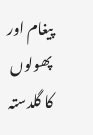پیغام اور پھولوں کا گلدستہ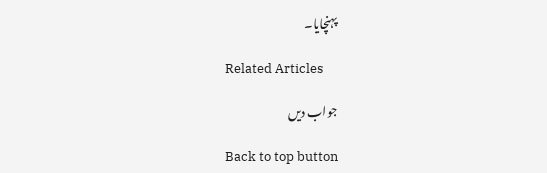پہنچایا۔

Related Articles

جواب دیں

Back to top button